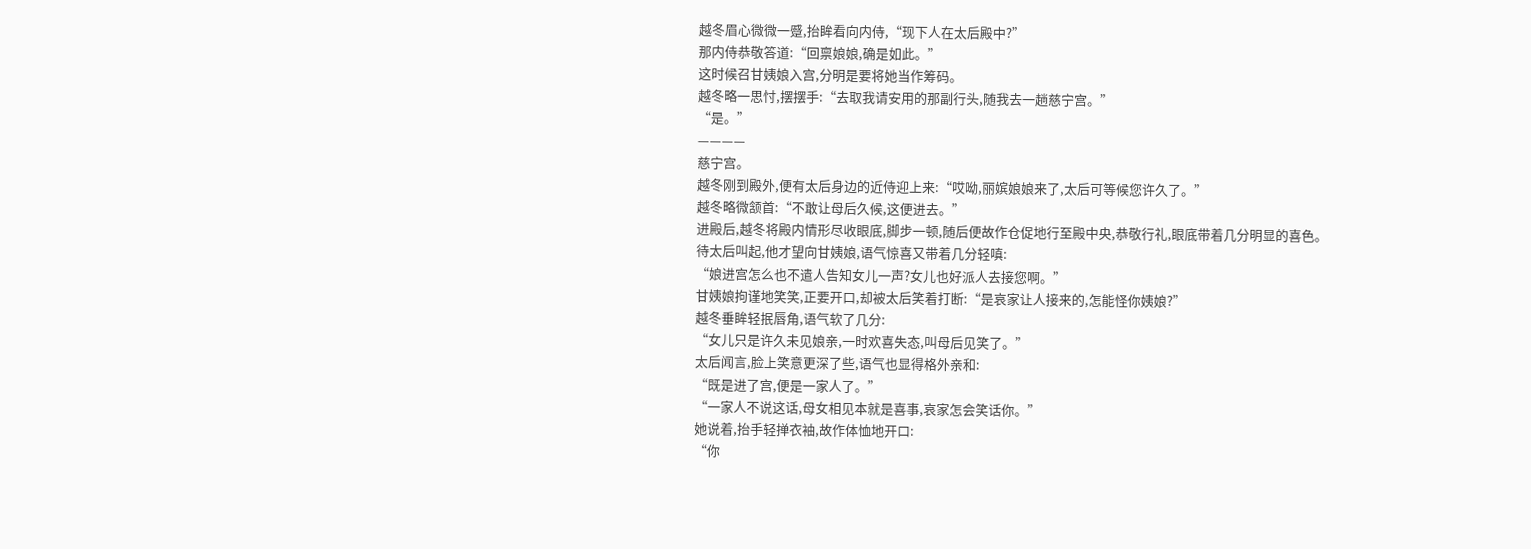越冬眉心微微一蹙,抬眸看向内侍,“现下人在太后殿中?”
那内侍恭敬答道:“回禀娘娘,确是如此。”
这时候召甘姨娘入宫,分明是要将她当作筹码。
越冬略一思忖,摆摆手:“去取我请安用的那副行头,随我去一趟慈宁宫。”
“是。”
————
慈宁宫。
越冬刚到殿外,便有太后身边的近侍迎上来:“哎呦,丽嫔娘娘来了,太后可等候您许久了。”
越冬略微颔首:“不敢让母后久候,这便进去。”
进殿后,越冬将殿内情形尽收眼底,脚步一顿,随后便故作仓促地行至殿中央,恭敬行礼,眼底带着几分明显的喜色。
待太后叫起,他才望向甘姨娘,语气惊喜又带着几分轻嗔:
“娘进宫怎么也不遣人告知女儿一声?女儿也好派人去接您啊。”
甘姨娘拘谨地笑笑,正要开口,却被太后笑着打断:“是哀家让人接来的,怎能怪你姨娘?”
越冬垂眸轻抿唇角,语气软了几分:
“女儿只是许久未见娘亲,一时欢喜失态,叫母后见笑了。”
太后闻言,脸上笑意更深了些,语气也显得格外亲和:
“既是进了宫,便是一家人了。”
“一家人不说这话,母女相见本就是喜事,哀家怎会笑话你。”
她说着,抬手轻掸衣袖,故作体恤地开口:
“你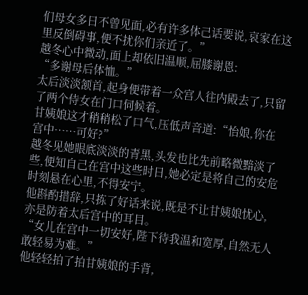们母女多日不曾见面,必有许多体己话要说,哀家在这里反倒碍事,便不扰你们亲近了。”
越冬心中微动,面上却依旧温顺,屈膝谢恩:
“多谢母后体恤。”
太后淡淡颔首,起身便带着一众宫人往内殿去了,只留了两个侍女在门口伺候着。
甘姨娘这才稍稍松了口气,压低声音道:“怡娘,你在宫中……可好?”
越冬见她眼底淡淡的青黑,头发也比先前略微黯淡了些,便知自己在宫中这些时日,她必定是将自己的安危时刻悬在心里,不得安宁。
他斟酌措辞,只拣了好话来说,既是不让甘姨娘忧心,亦是防着太后宫中的耳目。
“女儿在宫中一切安好,陛下待我温和宽厚,自然无人敢轻易为难。”
他轻轻拍了拍甘姨娘的手背,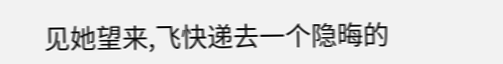见她望来,飞快递去一个隐晦的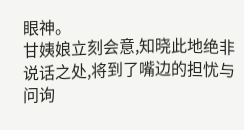眼神。
甘姨娘立刻会意,知晓此地绝非说话之处,将到了嘴边的担忧与问询